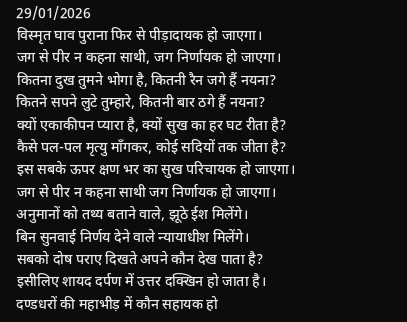29/01/2026
विस्मृत घाव पुराना फिर से पीड़ादायक हो जाएगा।
जग से पीर न कहना साथी, जग निर्णायक हो जाएगा।
कितना दुख तुमने भोगा है, कितनी रैन जगे हैं नयना?
कितने सपने लुटे तुम्हारे, कितनी बार ठगे हैं नयना?
क्यों एकाकीपन प्यारा है, क्यों सुख का हर घट रीता है?
कैसे पल-पल मृत्यु माँगकर, कोई सदियों तक जीता है?
इस सबके ऊपर क्षण भर का सुख परिचायक हो जाएगा।
जग से पीर न कहना साथी जग निर्णायक हो जाएगा।
अनुमानों को तथ्य बताने वाले, झूठे ईश मिलेंगे।
बिन सुनवाई निर्णय देने वाले न्यायाधीश मिलेंगे।
सबको दोष पराए दिखते अपने कौन देख पाता है?
इसीलिए शायद दर्पण में उत्तर दक्खिन हो जाता है।
दण्डधरों की महाभीड़ में कौन सहायक हो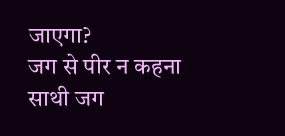जाएगा?
जग से पीर न कहना साथी जग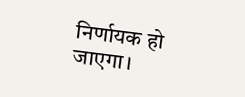निर्णायक हो जाएगा।